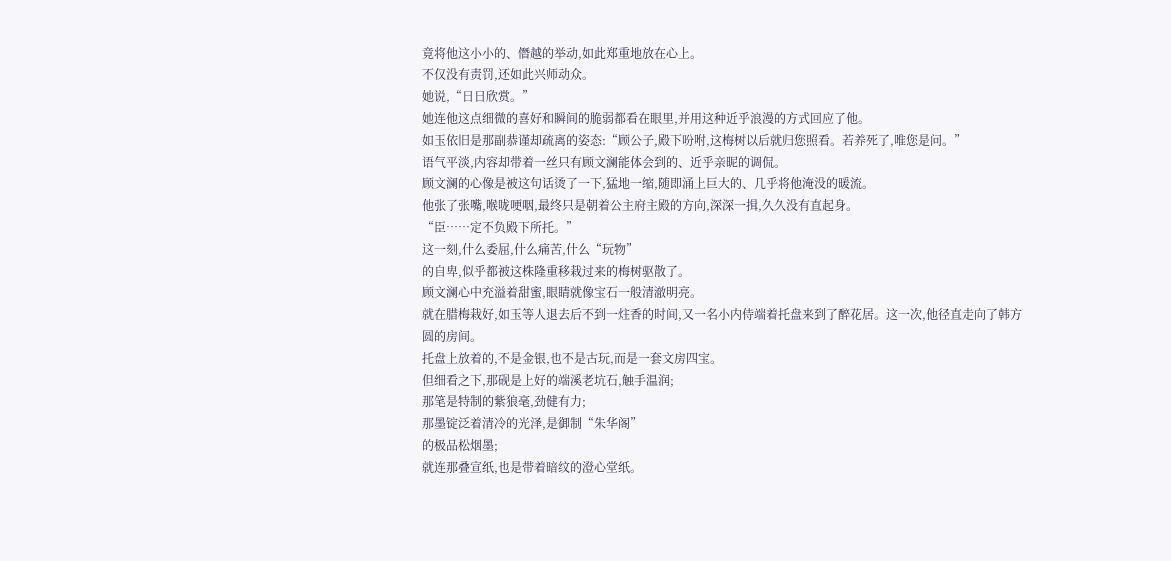竟将他这小小的、僭越的举动,如此郑重地放在心上。
不仅没有责罚,还如此兴师动众。
她说,“日日欣赏。”
她连他这点细微的喜好和瞬间的脆弱都看在眼里,并用这种近乎浪漫的方式回应了他。
如玉依旧是那副恭谨却疏离的姿态:“顾公子,殿下吩咐,这梅树以后就归您照看。若养死了,唯您是问。”
语气平淡,内容却带着一丝只有顾文澜能体会到的、近乎亲昵的调侃。
顾文澜的心像是被这句话烫了一下,猛地一缩,随即涌上巨大的、几乎将他淹没的暖流。
他张了张嘴,喉咙哽咽,最终只是朝着公主府主殿的方向,深深一揖,久久没有直起身。
“臣……定不负殿下所托。”
这一刻,什么委屈,什么痛苦,什么“玩物”
的自卑,似乎都被这株隆重移栽过来的梅树驱散了。
顾文澜心中充溢着甜蜜,眼睛就像宝石一般清澈明亮。
就在腊梅栽好,如玉等人退去后不到一炷香的时间,又一名小内侍端着托盘来到了醉花居。这一次,他径直走向了韩方圆的房间。
托盘上放着的,不是金银,也不是古玩,而是一套文房四宝。
但细看之下,那砚是上好的端溪老坑石,触手温润;
那笔是特制的紫狼毫,劲健有力;
那墨锭泛着清冷的光泽,是御制“朱华阁”
的极品松烟墨;
就连那叠宣纸,也是带着暗纹的澄心堂纸。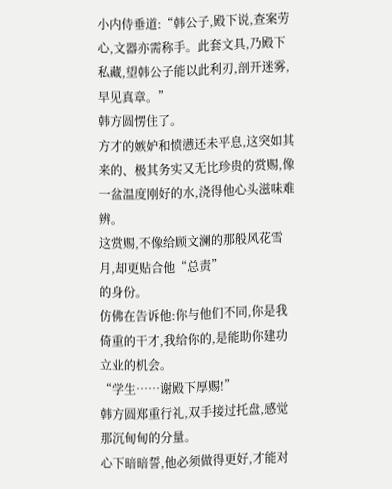小内侍垂道:“韩公子,殿下说,查案劳心,文器亦需称手。此套文具,乃殿下私藏,望韩公子能以此利刃,剖开迷雾,早见真章。”
韩方圆愣住了。
方才的嫉妒和愤懑还未平息,这突如其来的、极其务实又无比珍贵的赏赐,像一盆温度刚好的水,浇得他心头滋味难辨。
这赏赐,不像给顾文澜的那般风花雪月,却更贴合他“总责”
的身份。
仿佛在告诉他:你与他们不同,你是我倚重的干才,我给你的,是能助你建功立业的机会。
“学生……谢殿下厚赐!”
韩方圆郑重行礼,双手接过托盘,感觉那沉甸甸的分量。
心下暗暗誓,他必须做得更好,才能对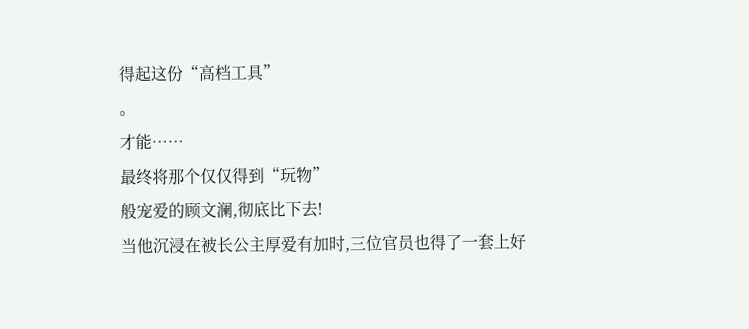得起这份“高档工具”
。
才能……
最终将那个仅仅得到“玩物”
般宠爱的顾文澜,彻底比下去!
当他沉浸在被长公主厚爱有加时,三位官员也得了一套上好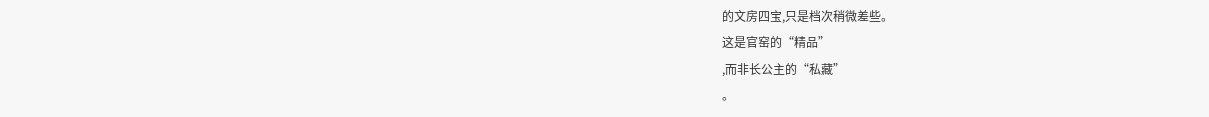的文房四宝,只是档次稍微差些。
这是官窑的“精品”
,而非长公主的“私藏”
。